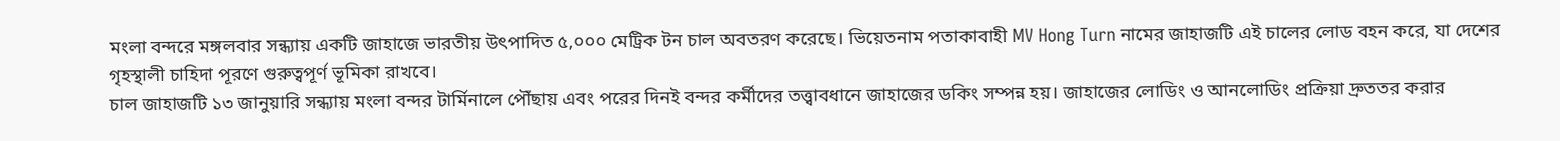মংলা বন্দরে মঙ্গলবার সন্ধ্যায় একটি জাহাজে ভারতীয় উৎপাদিত ৫,০০০ মেট্রিক টন চাল অবতরণ করেছে। ভিয়েতনাম পতাকাবাহী MV Hong Turn নামের জাহাজটি এই চালের লোড বহন করে, যা দেশের গৃহস্থালী চাহিদা পূরণে গুরুত্বপূর্ণ ভূমিকা রাখবে।
চাল জাহাজটি ১৩ জানুয়ারি সন্ধ্যায় মংলা বন্দর টার্মিনালে পৌঁছায় এবং পরের দিনই বন্দর কর্মীদের তত্ত্বাবধানে জাহাজের ডকিং সম্পন্ন হয়। জাহাজের লোডিং ও আনলোডিং প্রক্রিয়া দ্রুততর করার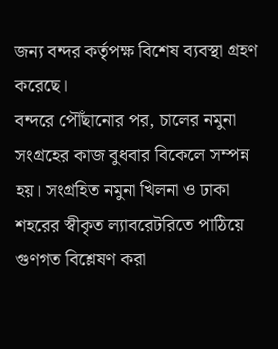জন্য বন্দর কর্তৃপক্ষ বিশেষ ব্যবস্থা গ্রহণ করেছে।
বন্দরে পৌঁছানোর পর, চালের নমুনা সংগ্রহের কাজ বুধবার বিকেলে সম্পন্ন হয়। সংগ্রহিত নমুনা খিলনা ও ঢাকা শহরের স্বীকৃত ল্যাবরেটরিতে পাঠিয়ে গুণগত বিশ্লেষণ করা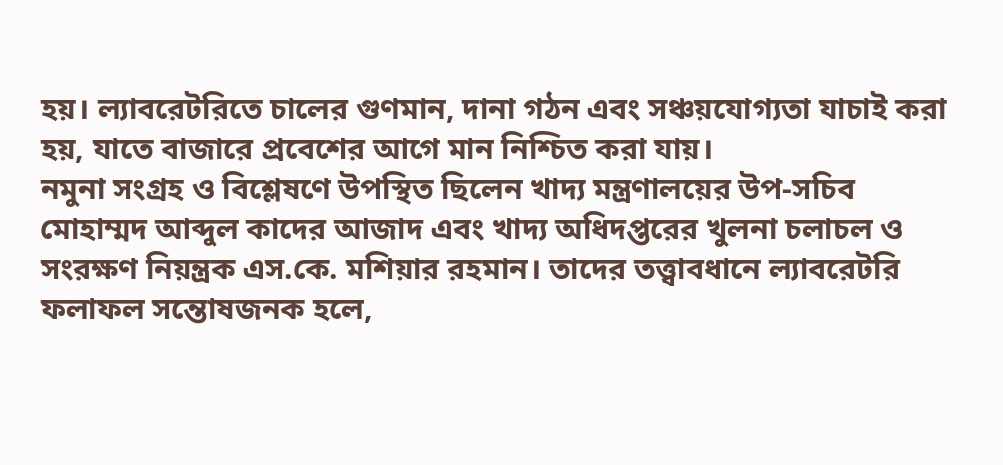হয়। ল্যাবরেটরিতে চালের গুণমান, দানা গঠন এবং সঞ্চয়যোগ্যতা যাচাই করা হয়, যাতে বাজারে প্রবেশের আগে মান নিশ্চিত করা যায়।
নমুনা সংগ্রহ ও বিশ্লেষণে উপস্থিত ছিলেন খাদ্য মন্ত্রণালয়ের উপ-সচিব মোহাম্মদ আব্দুল কাদের আজাদ এবং খাদ্য অধিদপ্তরের খুলনা চলাচল ও সংরক্ষণ নিয়ন্ত্রক এস.কে. মশিয়ার রহমান। তাদের তত্ত্বাবধানে ল্যাবরেটরি ফলাফল সন্তোষজনক হলে,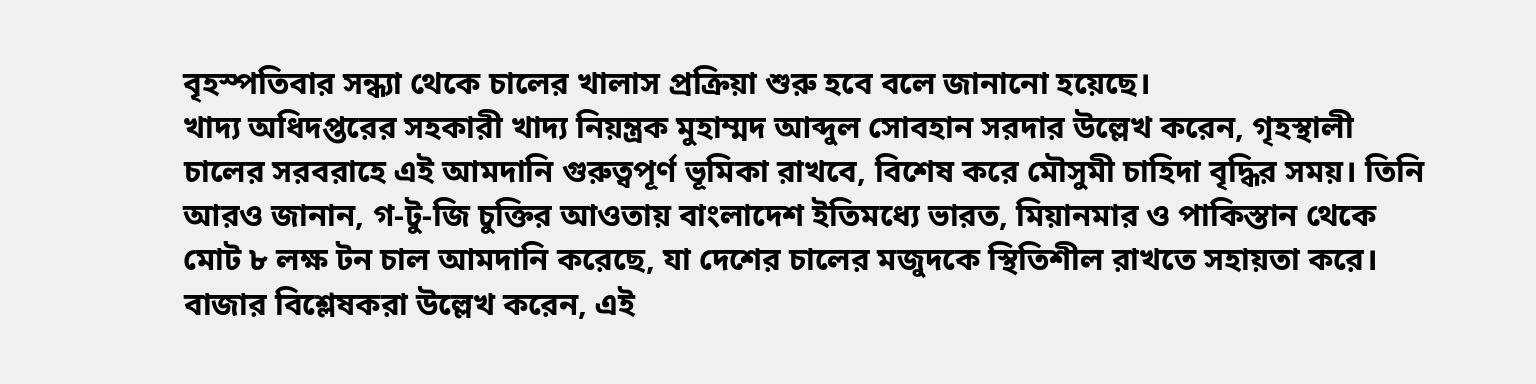বৃহস্পতিবার সন্ধ্যা থেকে চালের খালাস প্রক্রিয়া শুরু হবে বলে জানানো হয়েছে।
খাদ্য অধিদপ্তরের সহকারী খাদ্য নিয়ন্ত্রক মুহাম্মদ আব্দুল সোবহান সরদার উল্লেখ করেন, গৃহস্থালী চালের সরবরাহে এই আমদানি গুরুত্বপূর্ণ ভূমিকা রাখবে, বিশেষ করে মৌসুমী চাহিদা বৃদ্ধির সময়। তিনি আরও জানান, গ-টু-জি চুক্তির আওতায় বাংলাদেশ ইতিমধ্যে ভারত, মিয়ানমার ও পাকিস্তান থেকে মোট ৮ লক্ষ টন চাল আমদানি করেছে, যা দেশের চালের মজুদকে স্থিতিশীল রাখতে সহায়তা করে।
বাজার বিশ্লেষকরা উল্লেখ করেন, এই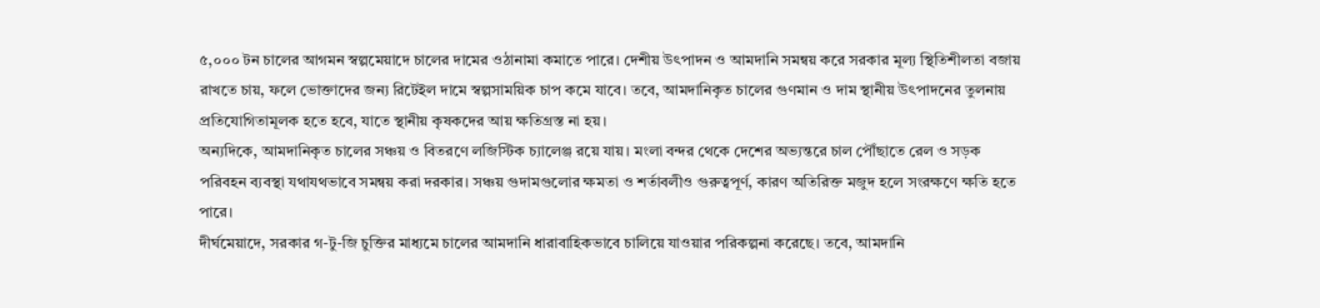৫,০০০ টন চালের আগমন স্বল্পমেয়াদে চালের দামের ওঠানামা কমাতে পারে। দেশীয় উৎপাদন ও আমদানি সমন্বয় করে সরকার মূল্য স্থিতিশীলতা বজায় রাখতে চায়, ফলে ভোক্তাদের জন্য রিটেইল দামে স্বল্পসাময়িক চাপ কমে যাবে। তবে, আমদানিকৃত চালের গুণমান ও দাম স্থানীয় উৎপাদনের তুলনায় প্রতিযোগিতামূলক হতে হবে, যাতে স্থানীয় কৃষকদের আয় ক্ষতিগ্রস্ত না হয়।
অন্যদিকে, আমদানিকৃত চালের সঞ্চয় ও বিতরণে লজিস্টিক চ্যালেঞ্জ রয়ে যায়। মংলা বন্দর থেকে দেশের অভ্যন্তরে চাল পৌঁছাতে রেল ও সড়ক পরিবহন ব্যবস্থা যথাযথভাবে সমন্বয় করা দরকার। সঞ্চয় গুদামগুলোর ক্ষমতা ও শর্তাবলীও গুরুত্বপূর্ণ, কারণ অতিরিক্ত মজুদ হলে সংরক্ষণে ক্ষতি হতে পারে।
দীর্ঘমেয়াদে, সরকার গ-টু-জি চুক্তির মাধ্যমে চালের আমদানি ধারাবাহিকভাবে চালিয়ে যাওয়ার পরিকল্পনা করেছে। তবে, আমদানি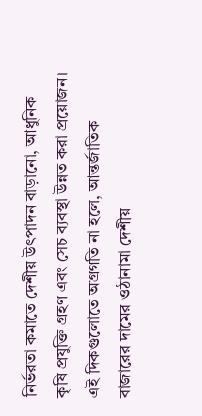নির্ভরতা কমাতে দেশীয় উৎপাদন বাড়ানো, আধুনিক কৃষি প্রযুক্তি গ্রহণ এবং সেচ ব্যবস্থা উন্নত করা প্রয়োজন। এই দিকগুলোতে অগ্রগতি না হলে, আন্তর্জাতিক বাজারের দামের ওঠানামা দেশীয়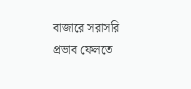বাজারে সরাসরি প্রভাব ফেলতে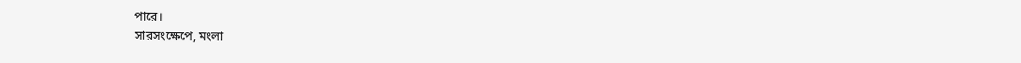পারে।
সারসংক্ষেপে, মংলা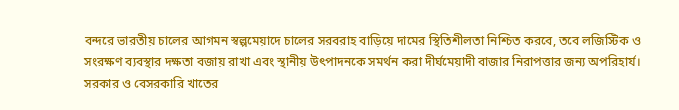বন্দরে ভারতীয় চালের আগমন স্বল্পমেয়াদে চালের সরবরাহ বাড়িয়ে দামের স্থিতিশীলতা নিশ্চিত করবে, তবে লজিস্টিক ও সংরক্ষণ ব্যবস্থার দক্ষতা বজায় রাখা এবং স্থানীয় উৎপাদনকে সমর্থন করা দীর্ঘমেয়াদী বাজার নিরাপত্তার জন্য অপরিহার্য। সরকার ও বেসরকারি খাতের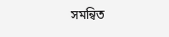সমন্বিত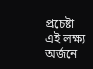প্রচেষ্টা এই লক্ষ্য অর্জনে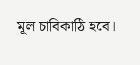মূল চাবিকাঠি হবে।